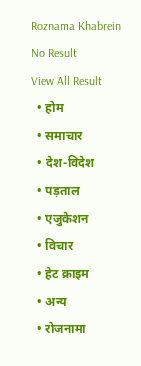Roznama Khabrein
No Result
View All Result
  • होम
  • समाचार
  • देश-विदेश
  • पड़ताल
  • एजुकेशन
  • विचार
  • हेट क्राइम
  • अन्य
  • रोजनामा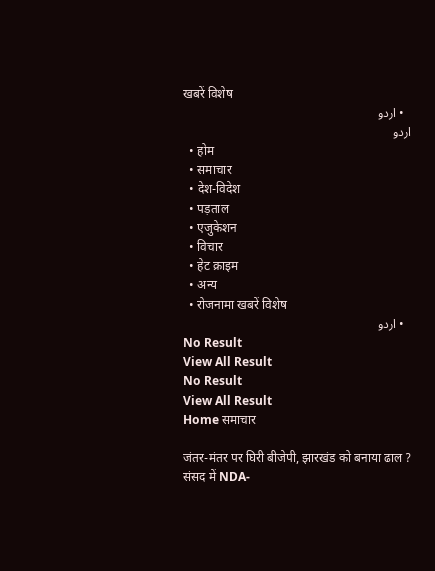खबरें विशेष
  • اردو
اردو
  • होम
  • समाचार
  • देश-विदेश
  • पड़ताल
  • एजुकेशन
  • विचार
  • हेट क्राइम
  • अन्य
  • रोजनामा खबरें विशेष
  • اردو
No Result
View All Result
No Result
View All Result
Home समाचार

जंतर-मंतर पर घिरी बीजेपी, झारखंड को बनाया ढाल ? संसद में NDA-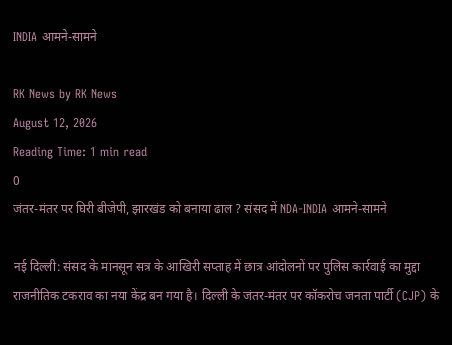INDIA आमने-सामने

RK News by RK News
August 12, 2026
Reading Time: 1 min read
0
जंतर-मंतर पर घिरी बीजेपी, झारखंड को बनाया ढाल ? संसद में NDA-INDIA आमने-सामने

नई दिल्ली: संसद के मानसून सत्र के आखिरी सप्ताह में छात्र आंदोलनों पर पुलिस कार्रवाई का मुद्दा राजनीतिक टकराव का नया केंद्र बन गया है। दिल्ली के जंतर-मंतर पर कॉकरोच जनता पार्टी (CJP) के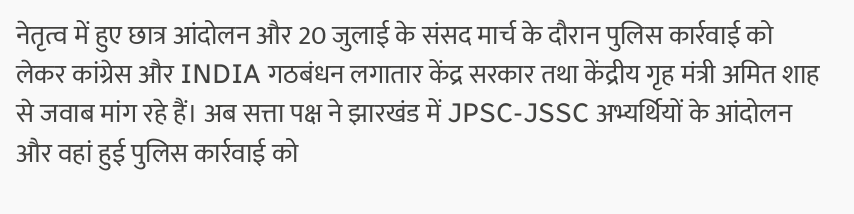नेतृत्व में हुए छात्र आंदोलन और 20 जुलाई के संसद मार्च के दौरान पुलिस कार्रवाई को लेकर कांग्रेस और INDIA गठबंधन लगातार केंद्र सरकार तथा केंद्रीय गृह मंत्री अमित शाह से जवाब मांग रहे हैं। अब सत्ता पक्ष ने झारखंड में JPSC-JSSC अभ्यर्थियों के आंदोलन और वहां हुई पुलिस कार्रवाई को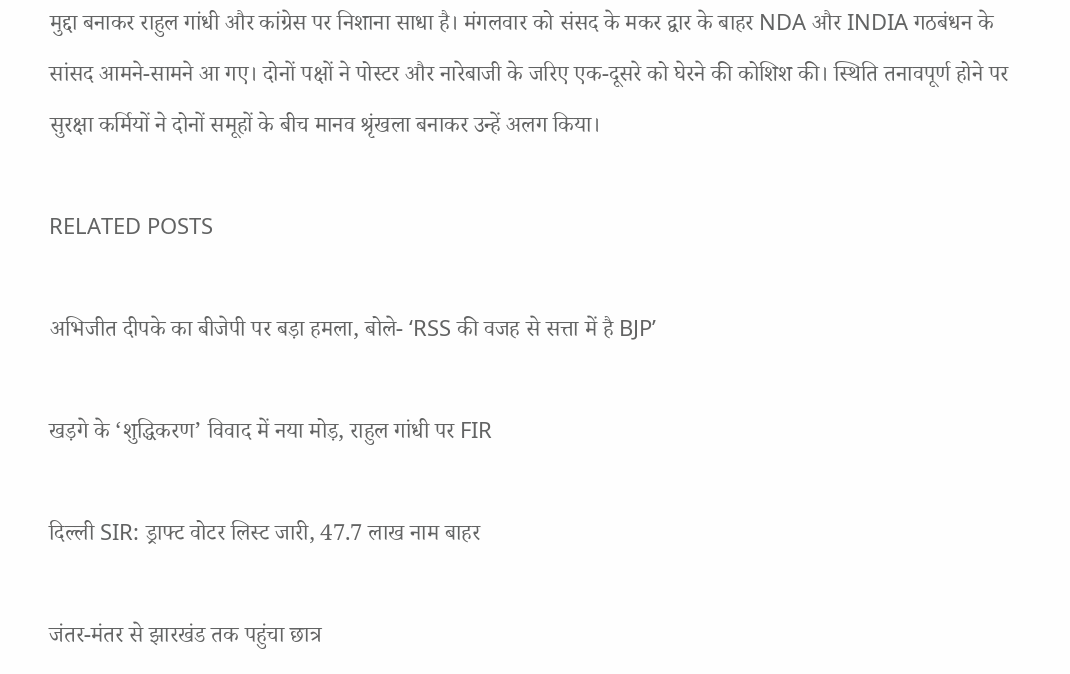मुद्दा बनाकर राहुल गांधी और कांग्रेस पर निशाना साधा है। मंगलवार को संसद के मकर द्वार के बाहर NDA और INDIA गठबंधन के सांसद आमने-सामने आ गए। दोनों पक्षों ने पोस्टर और नारेबाजी के जरिए एक-दूसरे को घेरने की कोशिश की। स्थिति तनावपूर्ण होने पर सुरक्षा कर्मियों ने दोनों समूहों के बीच मानव श्रृंखला बनाकर उन्हें अलग किया।

RELATED POSTS

अभिजीत दीपके का बीजेपी पर बड़ा हमला, बोले- ‘RSS की वजह से सत्ता में है BJP’

खड़गे के ‘शुद्धिकरण’ विवाद में नया मोड़, राहुल गांधी पर FIR

दिल्ली SIR: ड्राफ्ट वोटर लिस्ट जारी, 47.7 लाख नाम बाहर

जंतर-मंतर से झारखंड तक पहुंचा छात्र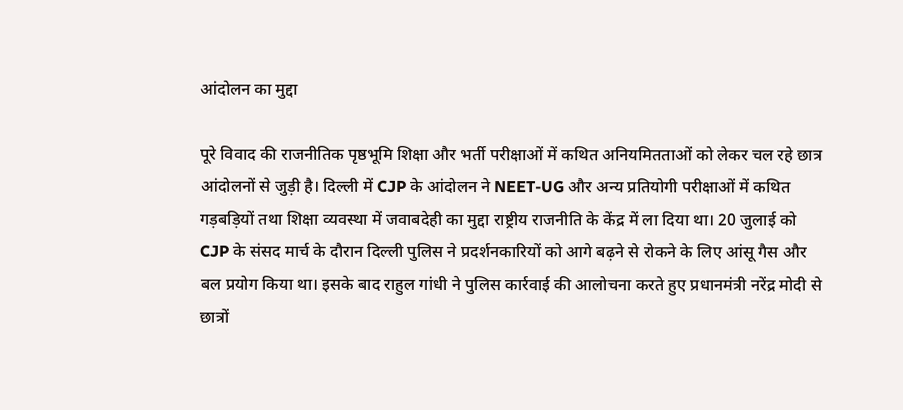आंदोलन का मुद्दा

पूरे विवाद की राजनीतिक पृष्ठभूमि शिक्षा और भर्ती परीक्षाओं में कथित अनियमितताओं को लेकर चल रहे छात्र आंदोलनों से जुड़ी है। दिल्ली में CJP के आंदोलन ने NEET-UG और अन्य प्रतियोगी परीक्षाओं में कथित गड़बड़ियों तथा शिक्षा व्यवस्था में जवाबदेही का मुद्दा राष्ट्रीय राजनीति के केंद्र में ला दिया था। 20 जुलाई को CJP के संसद मार्च के दौरान दिल्ली पुलिस ने प्रदर्शनकारियों को आगे बढ़ने से रोकने के लिए आंसू गैस और बल प्रयोग किया था। इसके बाद राहुल गांधी ने पुलिस कार्रवाई की आलोचना करते हुए प्रधानमंत्री नरेंद्र मोदी से छात्रों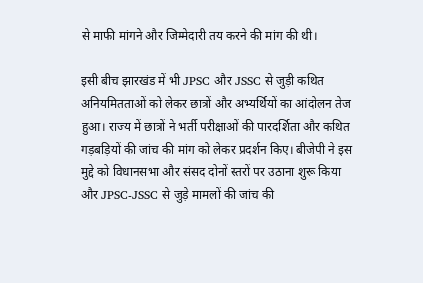से माफी मांगने और जिम्मेदारी तय करने की मांग की थी।

इसी बीच झारखंड में भी JPSC और JSSC से जुड़ी कथित अनियमितताओं को लेकर छात्रों और अभ्यर्थियों का आंदोलन तेज हुआ। राज्य में छात्रों ने भर्ती परीक्षाओं की पारदर्शिता और कथित गड़बड़ियों की जांच की मांग को लेकर प्रदर्शन किए। बीजेपी ने इस मुद्दे को विधानसभा और संसद दोनों स्तरों पर उठाना शुरू किया और JPSC-JSSC से जुड़े मामलों की जांच की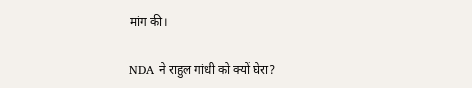मांग की।

NDA ने राहुल गांधी को क्यों घेरा?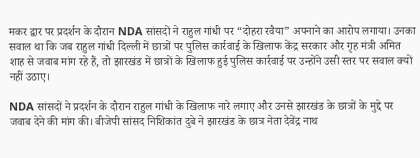मकर द्वार पर प्रदर्शन के दौरान NDA सांसदों ने राहुल गांधी पर “दोहरा रवैया” अपनाने का आरोप लगाया। उनका सवाल था कि जब राहुल गांधी दिल्ली में छात्रों पर पुलिस कार्रवाई के खिलाफ केंद्र सरकार और गृह मंत्री अमित शाह से जवाब मांग रहे हैं, तो झारखंड में छात्रों के खिलाफ हुई पुलिस कार्रवाई पर उन्होंने उसी स्तर पर सवाल क्यों नहीं उठाए।

NDA सांसदों ने प्रदर्शन के दौरान राहुल गांधी के खिलाफ नारे लगाए और उनसे झारखंड के छात्रों के मुद्दे पर जवाब देने की मांग की। बीजेपी सांसद निशिकांत दुबे ने झारखंड के छात्र नेता देवेंद्र नाथ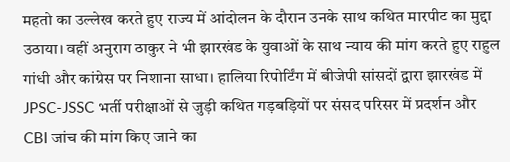महतो का उल्लेख करते हुए राज्य में आंदोलन के दौरान उनके साथ कथित मारपीट का मुद्दा उठाया। वहीं अनुराग ठाकुर ने भी झारखंड के युवाओं के साथ न्याय की मांग करते हुए राहुल गांधी और कांग्रेस पर निशाना साधा। हालिया रिपोर्टिंग में बीजेपी सांसदों द्वारा झारखंड में JPSC-JSSC भर्ती परीक्षाओं से जुड़ी कथित गड़बड़ियों पर संसद परिसर में प्रदर्शन और CBI जांच की मांग किए जाने का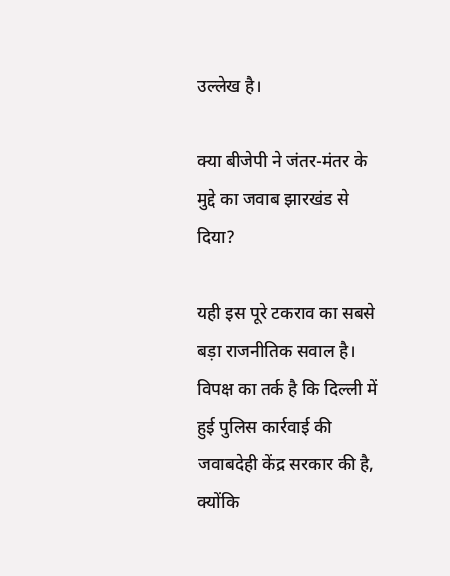उल्लेख है।

क्या बीजेपी ने जंतर-मंतर के मुद्दे का जवाब झारखंड से दिया?

यही इस पूरे टकराव का सबसे बड़ा राजनीतिक सवाल है। विपक्ष का तर्क है कि दिल्ली में हुई पुलिस कार्रवाई की जवाबदेही केंद्र सरकार की है, क्योंकि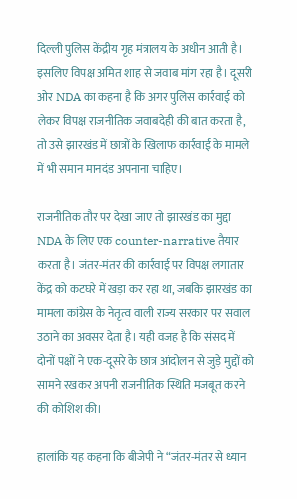दिल्ली पुलिस केंद्रीय गृह मंत्रालय के अधीन आती है। इसलिए विपक्ष अमित शाह से जवाब मांग रहा है। दूसरी ओर NDA का कहना है कि अगर पुलिस कार्रवाई को लेकर विपक्ष राजनीतिक जवाबदेही की बात करता है, तो उसे झारखंड में छात्रों के खिलाफ कार्रवाई के मामले में भी समान मानदंड अपनाना चाहिए।

राजनीतिक तौर पर देखा जाए तो झारखंड का मुद्दा NDA के लिए एक counter-narrative तैयार करता है। जंतर-मंतर की कार्रवाई पर विपक्ष लगातार केंद्र को कटघरे में खड़ा कर रहा था, जबकि झारखंड का मामला कांग्रेस के नेतृत्व वाली राज्य सरकार पर सवाल उठाने का अवसर देता है। यही वजह है कि संसद में दोनों पक्षों ने एक-दूसरे के छात्र आंदोलन से जुड़े मुद्दों को सामने रखकर अपनी राजनीतिक स्थिति मजबूत करने की कोशिश की।

हालांकि यह कहना कि बीजेपी ने “जंतर-मंतर से ध्यान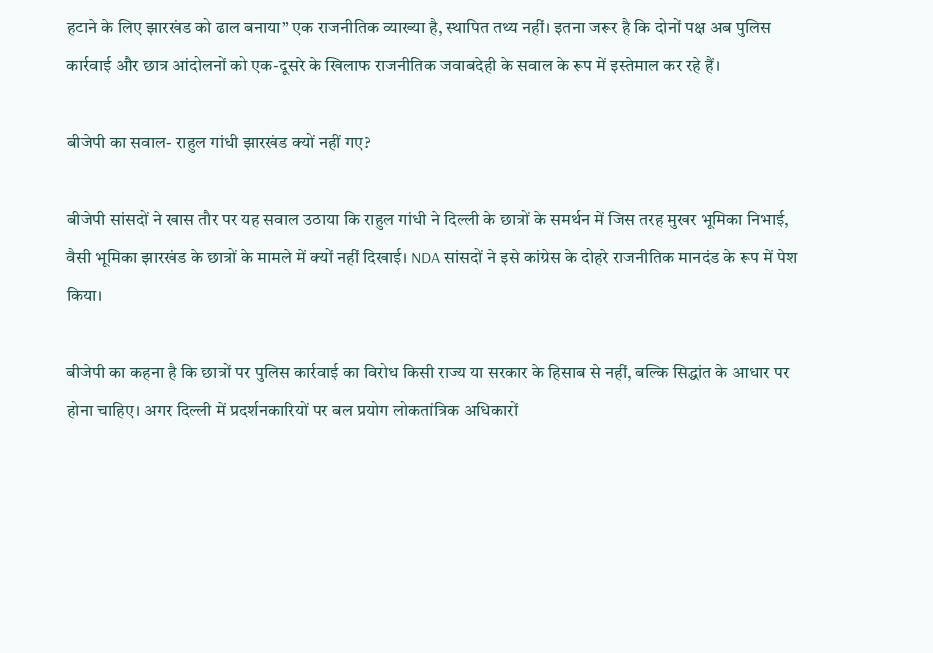हटाने के लिए झारखंड को ढाल बनाया” एक राजनीतिक व्याख्या है, स्थापित तथ्य नहीं। इतना जरूर है कि दोनों पक्ष अब पुलिस कार्रवाई और छात्र आंदोलनों को एक-दूसरे के खिलाफ राजनीतिक जवाबदेही के सवाल के रूप में इस्तेमाल कर रहे हैं।

बीजेपी का सवाल- राहुल गांधी झारखंड क्यों नहीं गए?

बीजेपी सांसदों ने खास तौर पर यह सवाल उठाया कि राहुल गांधी ने दिल्ली के छात्रों के समर्थन में जिस तरह मुखर भूमिका निभाई, वैसी भूमिका झारखंड के छात्रों के मामले में क्यों नहीं दिखाई। NDA सांसदों ने इसे कांग्रेस के दोहरे राजनीतिक मानदंड के रूप में पेश किया।

बीजेपी का कहना है कि छात्रों पर पुलिस कार्रवाई का विरोध किसी राज्य या सरकार के हिसाब से नहीं, बल्कि सिद्धांत के आधार पर होना चाहिए। अगर दिल्ली में प्रदर्शनकारियों पर बल प्रयोग लोकतांत्रिक अधिकारों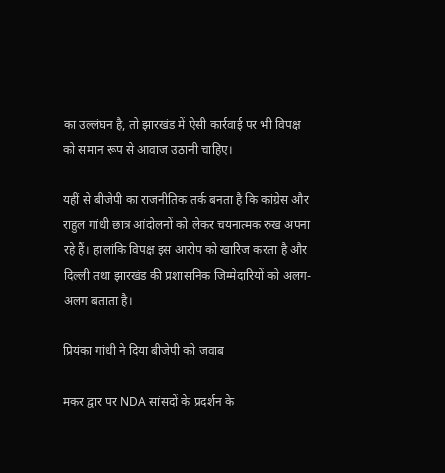का उल्लंघन है, तो झारखंड में ऐसी कार्रवाई पर भी विपक्ष को समान रूप से आवाज उठानी चाहिए।

यहीं से बीजेपी का राजनीतिक तर्क बनता है कि कांग्रेस और राहुल गांधी छात्र आंदोलनों को लेकर चयनात्मक रुख अपना रहे हैं। हालांकि विपक्ष इस आरोप को खारिज करता है और दिल्ली तथा झारखंड की प्रशासनिक जिम्मेदारियों को अलग-अलग बताता है।

प्रियंका गांधी ने दिया बीजेपी को जवाब

मकर द्वार पर NDA सांसदों के प्रदर्शन के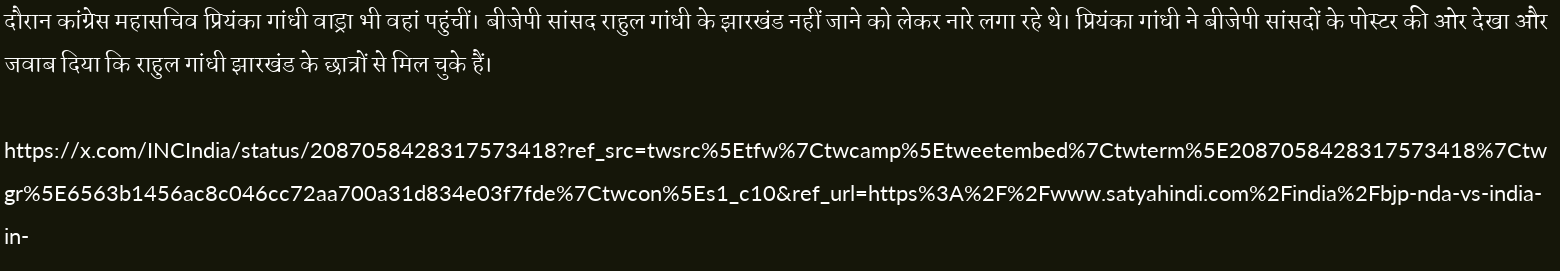दौरान कांग्रेस महासचिव प्रियंका गांधी वाड्रा भी वहां पहुंचीं। बीजेपी सांसद राहुल गांधी के झारखंड नहीं जाने को लेकर नारे लगा रहे थे। प्रियंका गांधी ने बीजेपी सांसदों के पोस्टर की ओर देखा और जवाब दिया कि राहुल गांधी झारखंड के छात्रों से मिल चुके हैं।

https://x.com/INCIndia/status/2087058428317573418?ref_src=twsrc%5Etfw%7Ctwcamp%5Etweetembed%7Ctwterm%5E2087058428317573418%7Ctwgr%5E6563b1456ac8c046cc72aa700a31d834e03f7fde%7Ctwcon%5Es1_c10&ref_url=https%3A%2F%2Fwww.satyahindi.com%2Findia%2Fbjp-nda-vs-india-in-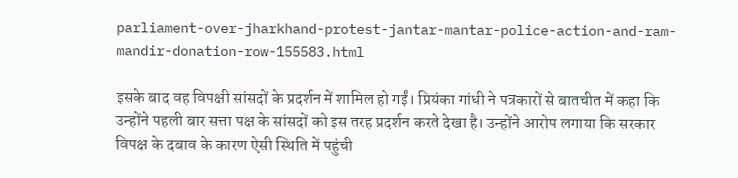parliament-over-jharkhand-protest-jantar-mantar-police-action-and-ram-mandir-donation-row-155583.html

इसके बाद वह विपक्षी सांसदों के प्रदर्शन में शामिल हो गईं। प्रियंका गांधी ने पत्रकारों से बातचीत में कहा कि उन्होंने पहली बार सत्ता पक्ष के सांसदों को इस तरह प्रदर्शन करते देखा है। उन्होंने आरोप लगाया कि सरकार विपक्ष के दबाव के कारण ऐसी स्थिति में पहुंची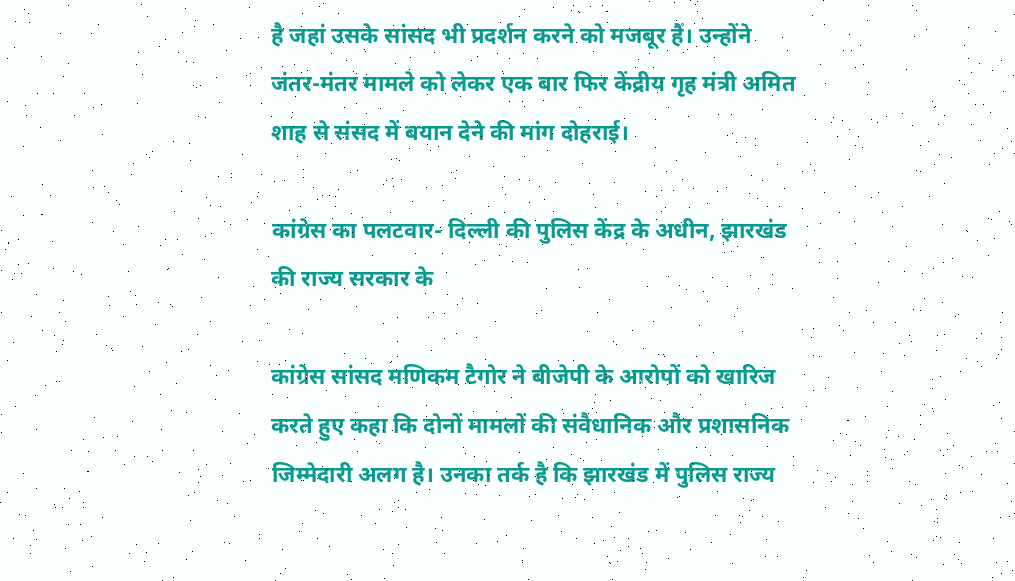है जहां उसके सांसद भी प्रदर्शन करने को मजबूर हैं। उन्होंने जंतर-मंतर मामले को लेकर एक बार फिर केंद्रीय गृह मंत्री अमित शाह से संसद में बयान देने की मांग दोहराई।

कांग्रेस का पलटवार- दिल्ली की पुलिस केंद्र के अधीन, झारखंड की राज्य सरकार के

कांग्रेस सांसद मणिकम टैगोर ने बीजेपी के आरोपों को खारिज करते हुए कहा कि दोनों मामलों की संवैधानिक और प्रशासनिक जिम्मेदारी अलग है। उनका तर्क है कि झारखंड में पुलिस राज्य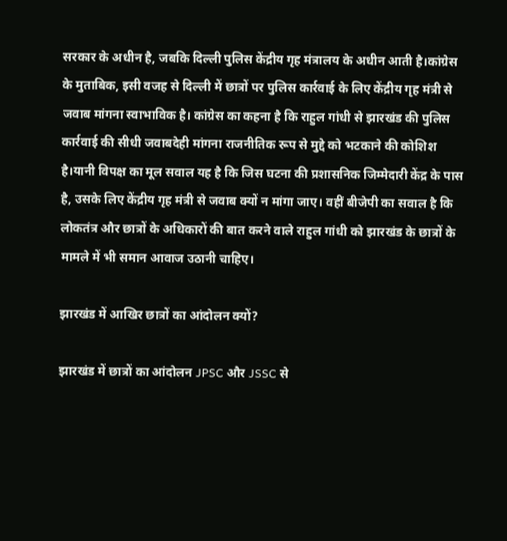सरकार के अधीन है, जबकि दिल्ली पुलिस केंद्रीय गृह मंत्रालय के अधीन आती है।कांग्रेस के मुताबिक, इसी वजह से दिल्ली में छात्रों पर पुलिस कार्रवाई के लिए केंद्रीय गृह मंत्री से जवाब मांगना स्वाभाविक है। कांग्रेस का कहना है कि राहुल गांधी से झारखंड की पुलिस कार्रवाई की सीधी जवाबदेही मांगना राजनीतिक रूप से मुद्दे को भटकाने की कोशिश है।यानी विपक्ष का मूल सवाल यह है कि जिस घटना की प्रशासनिक जिम्मेदारी केंद्र के पास है, उसके लिए केंद्रीय गृह मंत्री से जवाब क्यों न मांगा जाए। वहीं बीजेपी का सवाल है कि लोकतंत्र और छात्रों के अधिकारों की बात करने वाले राहुल गांधी को झारखंड के छात्रों के मामले में भी समान आवाज उठानी चाहिए।

झारखंड में आखिर छात्रों का आंदोलन क्यों?

झारखंड में छात्रों का आंदोलन JPSC और JSSC से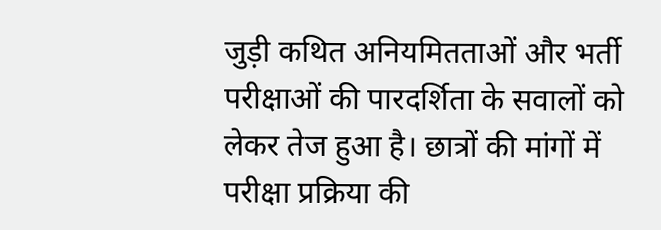जुड़ी कथित अनियमितताओं और भर्ती परीक्षाओं की पारदर्शिता के सवालों को लेकर तेज हुआ है। छात्रों की मांगों में परीक्षा प्रक्रिया की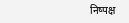निष्पक्ष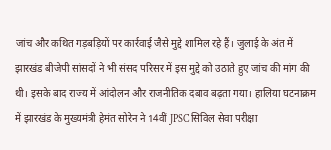जांच और कथित गड़बड़ियों पर कार्रवाई जैसे मुद्दे शामिल रहे हैं। जुलाई के अंत में झारखंड बीजेपी सांसदों ने भी संसद परिसर में इस मुद्दे को उठाते हुए जांच की मांग की थी। इसके बाद राज्य में आंदोलन और राजनीतिक दबाव बढ़ता गया। हालिया घटनाक्रम में झारखंड के मुख्यमंत्री हेमंत सोरेन ने 14वीं JPSC सिविल सेवा परीक्षा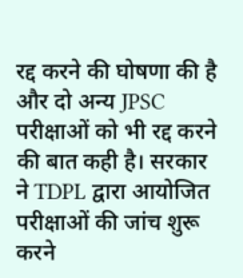रद्द करने की घोषणा की है और दो अन्य JPSC परीक्षाओं को भी रद्द करने की बात कही है। सरकार ने TDPL द्वारा आयोजित परीक्षाओं की जांच शुरू करने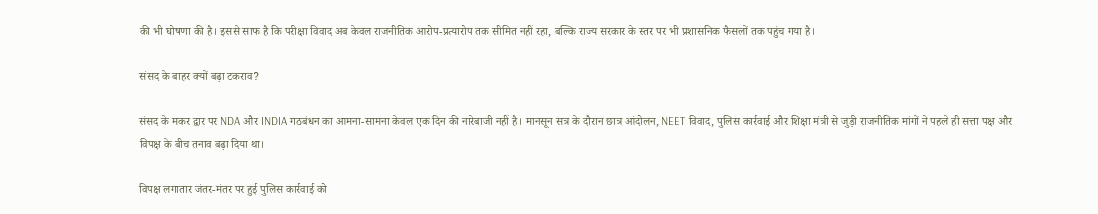की भी घोषणा की है। इससे साफ है कि परीक्षा विवाद अब केवल राजनीतिक आरोप-प्रत्यारोप तक सीमित नहीं रहा, बल्कि राज्य सरकार के स्तर पर भी प्रशासनिक फैसलों तक पहुंच गया है।

संसद के बाहर क्यों बढ़ा टकराव?

संसद के मकर द्वार पर NDA और INDIA गठबंधन का आमना-सामना केवल एक दिन की नारेबाजी नहीं है। मानसून सत्र के दौरान छात्र आंदोलन, NEET विवाद, पुलिस कार्रवाई और शिक्षा मंत्री से जुड़ी राजनीतिक मांगों ने पहले ही सत्ता पक्ष और विपक्ष के बीच तनाव बढ़ा दिया था।

विपक्ष लगातार जंतर-मंतर पर हुई पुलिस कार्रवाई को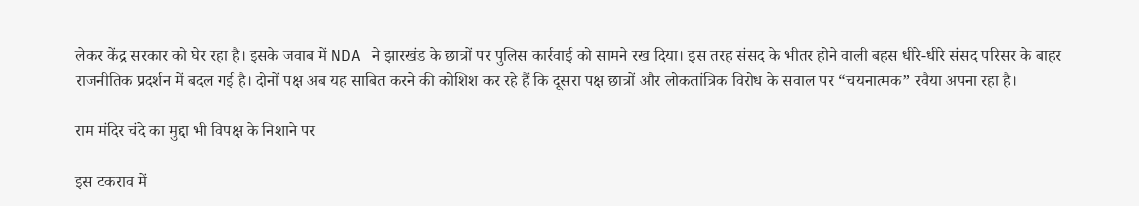लेकर केंद्र सरकार को घेर रहा है। इसके जवाब में NDA ने झारखंड के छात्रों पर पुलिस कार्रवाई को सामने रख दिया। इस तरह संसद के भीतर होने वाली बहस धीरे-धीरे संसद परिसर के बाहर राजनीतिक प्रदर्शन में बदल गई है। दोनों पक्ष अब यह साबित करने की कोशिश कर रहे हैं कि दूसरा पक्ष छात्रों और लोकतांत्रिक विरोध के सवाल पर “चयनात्मक” रवैया अपना रहा है।

राम मंदिर चंदे का मुद्दा भी विपक्ष के निशाने पर

इस टकराव में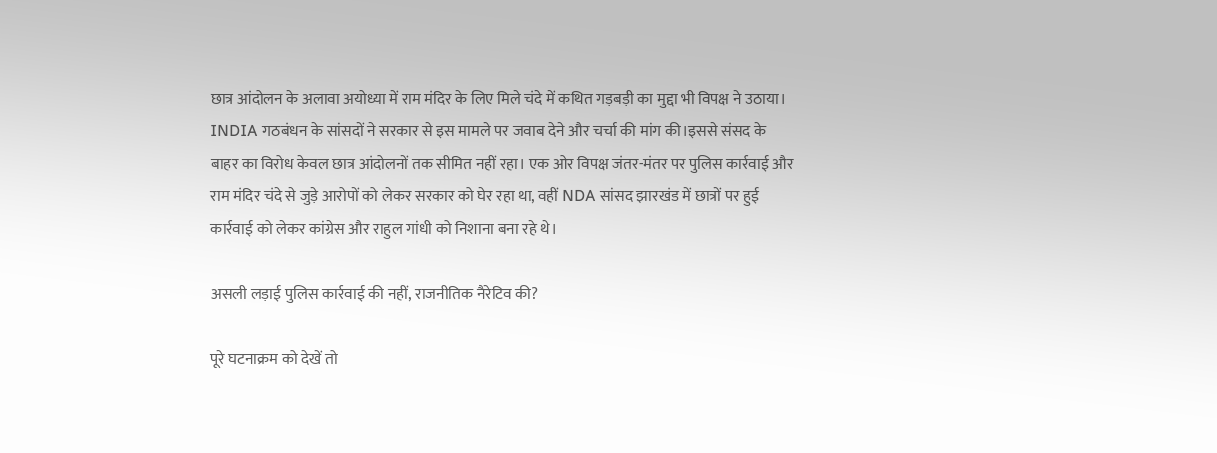छात्र आंदोलन के अलावा अयोध्या में राम मंदिर के लिए मिले चंदे में कथित गड़बड़ी का मुद्दा भी विपक्ष ने उठाया। INDIA गठबंधन के सांसदों ने सरकार से इस मामले पर जवाब देने और चर्चा की मांग की।इससे संसद के बाहर का विरोध केवल छात्र आंदोलनों तक सीमित नहीं रहा। एक ओर विपक्ष जंतर-मंतर पर पुलिस कार्रवाई और राम मंदिर चंदे से जुड़े आरोपों को लेकर सरकार को घेर रहा था, वहीं NDA सांसद झारखंड में छात्रों पर हुई कार्रवाई को लेकर कांग्रेस और राहुल गांधी को निशाना बना रहे थे।

असली लड़ाई पुलिस कार्रवाई की नहीं, राजनीतिक नैरेटिव की?

पूरे घटनाक्रम को देखें तो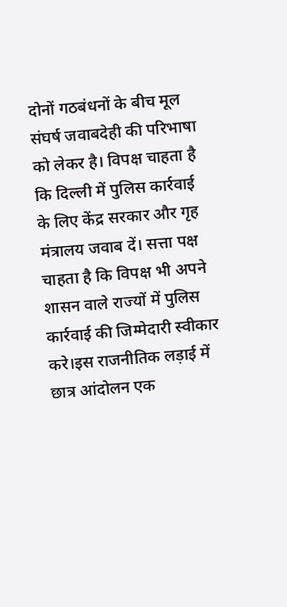दोनों गठबंधनों के बीच मूल संघर्ष जवाबदेही की परिभाषा को लेकर है। विपक्ष चाहता है कि दिल्ली में पुलिस कार्रवाई के लिए केंद्र सरकार और गृह मंत्रालय जवाब दें। सत्ता पक्ष चाहता है कि विपक्ष भी अपने शासन वाले राज्यों में पुलिस कार्रवाई की जिम्मेदारी स्वीकार करे।इस राजनीतिक लड़ाई में छात्र आंदोलन एक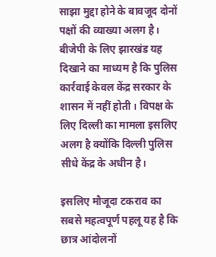साझा मुद्दा होने के बावजूद दोनों पक्षों की व्याख्या अलग है। बीजेपी के लिए झारखंड यह दिखाने का माध्यम है कि पुलिस कार्रवाई केवल केंद्र सरकार के शासन में नहीं होती। विपक्ष के लिए दिल्ली का मामला इसलिए अलग है क्योंकि दिल्ली पुलिस सीधे केंद्र के अधीन है।

इसलिए मौजूदा टकराव का सबसे महत्वपूर्ण पहलू यह है कि छात्र आंदोलनों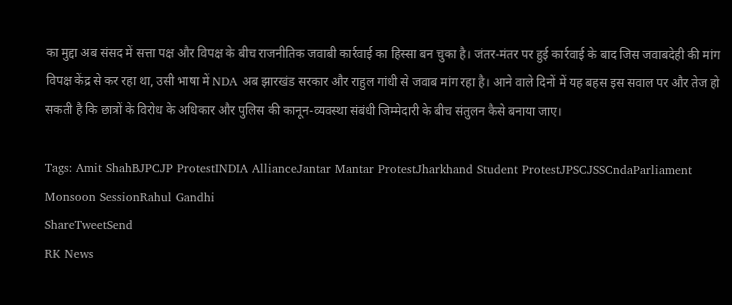का मुद्दा अब संसद में सत्ता पक्ष और विपक्ष के बीच राजनीतिक जवाबी कार्रवाई का हिस्सा बन चुका है। जंतर-मंतर पर हुई कार्रवाई के बाद जिस जवाबदेही की मांग विपक्ष केंद्र से कर रहा था, उसी भाषा में NDA अब झारखंड सरकार और राहुल गांधी से जवाब मांग रहा है। आने वाले दिनों में यह बहस इस सवाल पर और तेज हो सकती है कि छात्रों के विरोध के अधिकार और पुलिस की कानून-व्यवस्था संबंधी जिम्मेदारी के बीच संतुलन कैसे बनाया जाए।

Tags: Amit ShahBJPCJP ProtestINDIA AllianceJantar Mantar ProtestJharkhand Student ProtestJPSCJSSCndaParliament Monsoon SessionRahul Gandhi
ShareTweetSend
RK News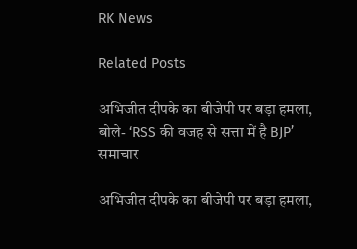RK News

Related Posts

अभिजीत दीपके का बीजेपी पर बड़ा हमला, बोले- ‘RSS की वजह से सत्ता में है BJP’
समाचार

अभिजीत दीपके का बीजेपी पर बड़ा हमला,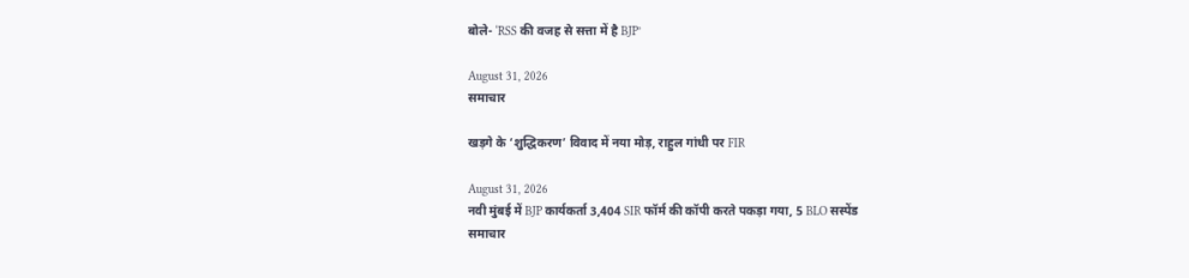बोले- ‘RSS की वजह से सत्ता में है BJP’

August 31, 2026
समाचार

खड़गे के ‘शुद्धिकरण’ विवाद में नया मोड़, राहुल गांधी पर FIR

August 31, 2026
नवी मुंबई में BJP कार्यकर्ता 3,404 SIR फॉर्म की कॉपी करते पकड़ा गया, 5 BLO सस्पेंड
समाचार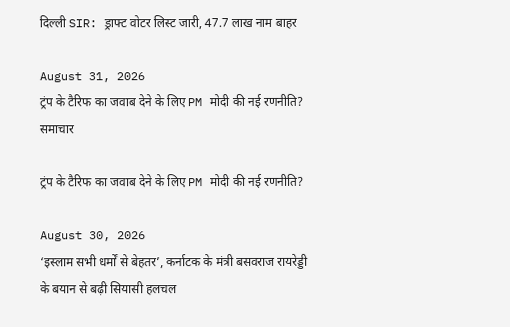दिल्ली SIR: ड्राफ्ट वोटर लिस्ट जारी, 47.7 लाख नाम बाहर

August 31, 2026
ट्रंप के टैरिफ का जवाब देने के लिए PM मोदी की नई रणनीति?
समाचार

ट्रंप के टैरिफ का जवाब देने के लिए PM मोदी की नई रणनीति?

August 30, 2026
‘इस्लाम सभी धर्मों से बेहतर’, कर्नाटक के मंत्री बसवराज रायरेड्डी के बयान से बढ़ी सियासी हलचल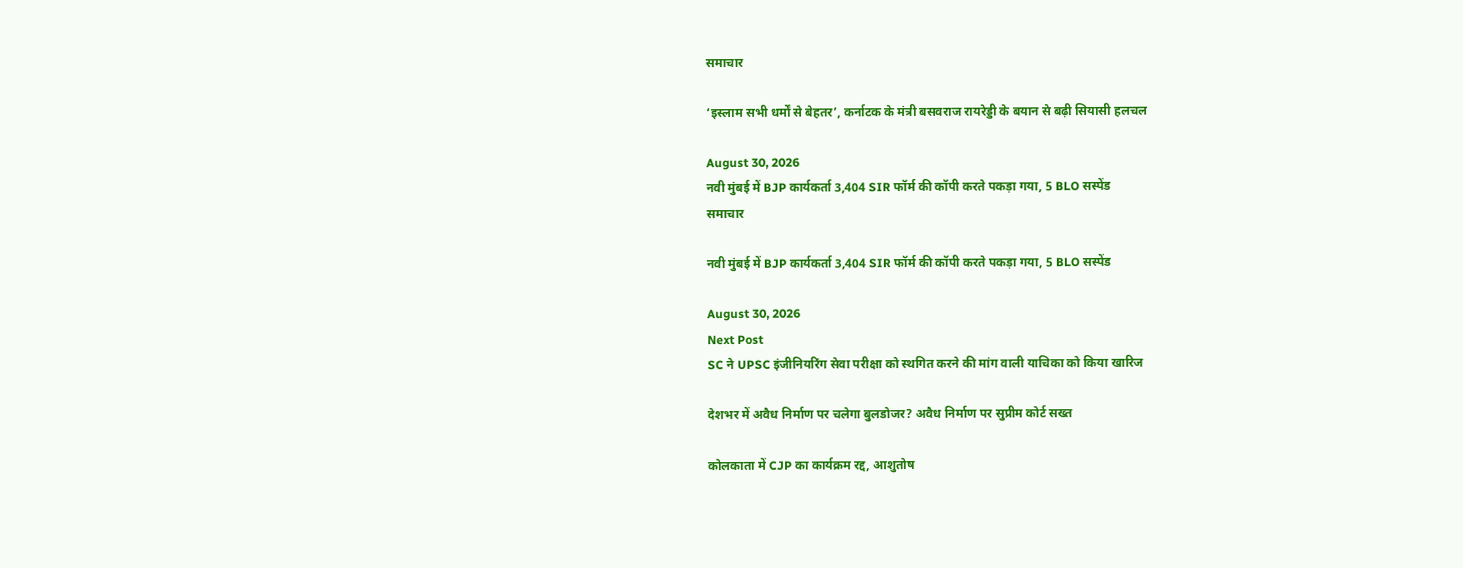समाचार

‘इस्लाम सभी धर्मों से बेहतर’, कर्नाटक के मंत्री बसवराज रायरेड्डी के बयान से बढ़ी सियासी हलचल

August 30, 2026
नवी मुंबई में BJP कार्यकर्ता 3,404 SIR फॉर्म की कॉपी करते पकड़ा गया, 5 BLO सस्पेंड
समाचार

नवी मुंबई में BJP कार्यकर्ता 3,404 SIR फॉर्म की कॉपी करते पकड़ा गया, 5 BLO सस्पेंड

August 30, 2026
Next Post
SC ने UPSC इंजीनियरिंग सेवा परीक्षा को स्थगित करने की मांग वाली याचिका को किया खारिज

देशभर में अवैध निर्माण पर चलेगा बुलडोजर? अवैध निर्माण पर सुप्रीम कोर्ट सख्त

कोलकाता में CJP का कार्यक्रम रद्द, आशुतोष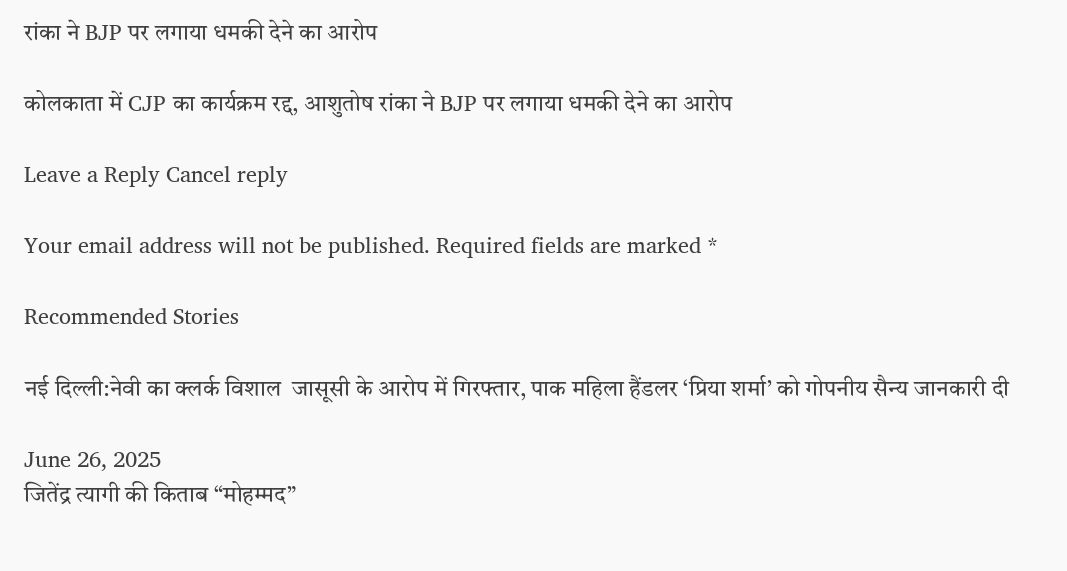रांका ने BJP पर लगाया धमकी देने का आरोप

कोलकाता में CJP का कार्यक्रम रद्द, आशुतोष रांका ने BJP पर लगाया धमकी देने का आरोप

Leave a Reply Cancel reply

Your email address will not be published. Required fields are marked *

Recommended Stories

नई दिल्ली:नेवी का क्लर्क विशाल  जासूसी के आरोप में गिरफ्तार, पाक महिला हैंडलर ‘प्रिया शर्मा’ को गोपनीय सैन्य जानकारी दी

June 26, 2025
जितेंद्र त्यागी की किताब “मोहम्मद”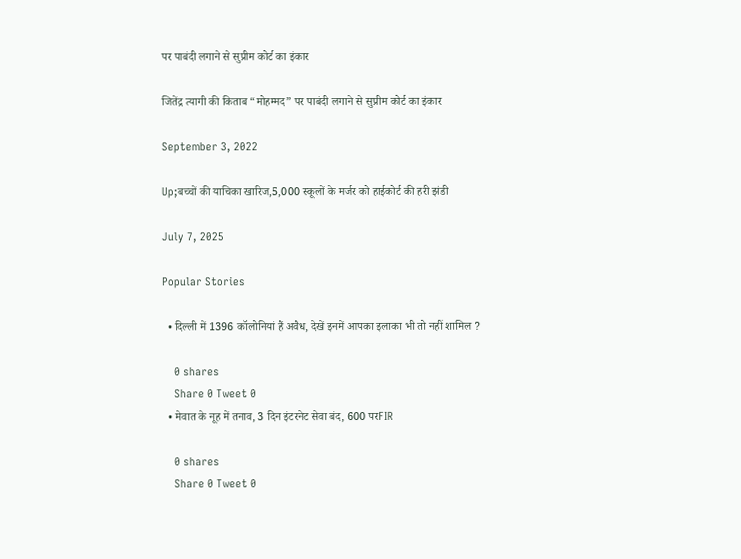पर पाबंदी लगाने से सुप्रीम कोर्ट का इंकार

जितेंद्र त्यागी की किताब “मोहम्मद” पर पाबंदी लगाने से सुप्रीम कोर्ट का इंकार

September 3, 2022

Up;बच्चों की याचिका खारिज,5,000 स्कूलों के मर्जर को हाईकोर्ट की हरी झंडी

July 7, 2025

Popular Stories

  • दिल्ली में 1396 कॉलोनियां हैं अवैध, देखें इनमें आपका इलाका भी तो नहीं शामिल ?

    0 shares
    Share 0 Tweet 0
  • मेवात के नूह में तनाव, 3 दिन इंटरनेट सेवा बंद, 600 परFIR

    0 shares
    Share 0 Tweet 0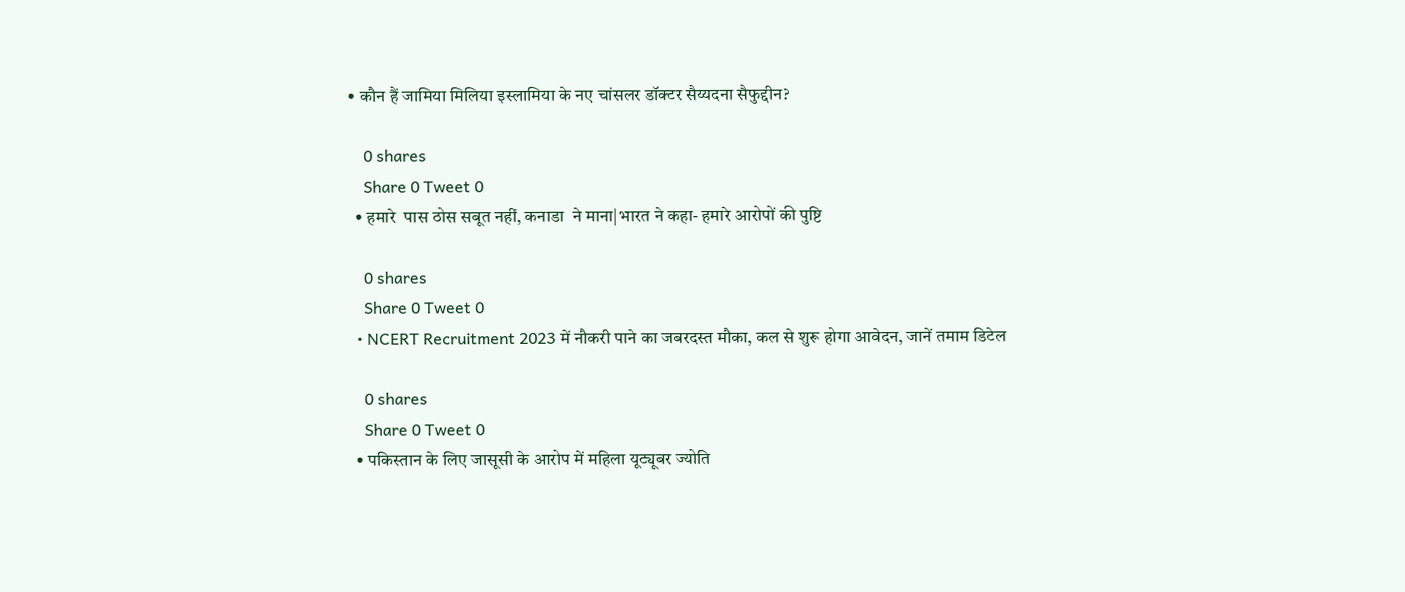• कौन हैं जामिया मिलिया इस्लामिया के नए चांसलर डॉक्टर सैय्यदना सैफुद्दीन?

    0 shares
    Share 0 Tweet 0
  • हमारे  पास ठोस सबूत नहीं, कनाडा  ने माना|भारत ने कहा- हमारे आरोपों की पुष्टि

    0 shares
    Share 0 Tweet 0
  • NCERT Recruitment 2023 में नौकरी पाने का जबरदस्त मौका, कल से शुरू होगा आवेदन, जानें तमाम डिटेल

    0 shares
    Share 0 Tweet 0
  • पकिस्तान के लिए जासूसी के आरोप में महिला यूट्यूबर ज्योति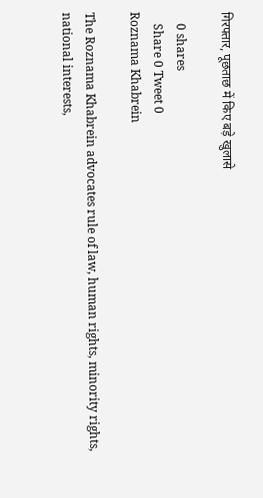गिरफ्तार, पूछताछ में किए बड़े खुलासे

    0 shares
    Share 0 Tweet 0
Roznama Khabrein

The Roznama Khabrein advocates rule of law, human rights, minority rights, national interests,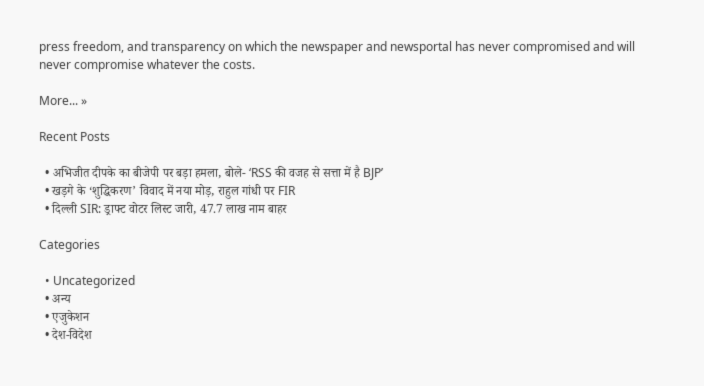press freedom, and transparency on which the newspaper and newsportal has never compromised and will never compromise whatever the costs.

More... »

Recent Posts

  • अभिजीत दीपके का बीजेपी पर बड़ा हमला, बोले- ‘RSS की वजह से सत्ता में है BJP’
  • खड़गे के ‘शुद्धिकरण’ विवाद में नया मोड़, राहुल गांधी पर FIR
  • दिल्ली SIR: ड्राफ्ट वोटर लिस्ट जारी, 47.7 लाख नाम बाहर

Categories

  • Uncategorized
  • अन्य
  • एजुकेशन
  • देश-विदेश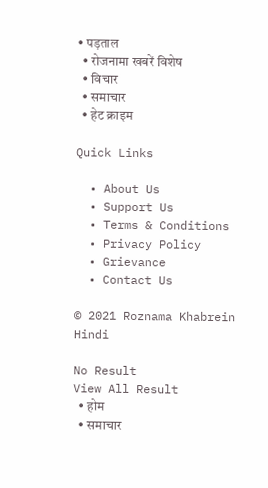• पड़ताल
  • रोजनामा खबरें विशेष
  • विचार
  • समाचार
  • हेट क्राइम

Quick Links

  • About Us
  • Support Us
  • Terms & Conditions
  • Privacy Policy
  • Grievance
  • Contact Us

© 2021 Roznama Khabrein Hindi

No Result
View All Result
  • होम
  • समाचार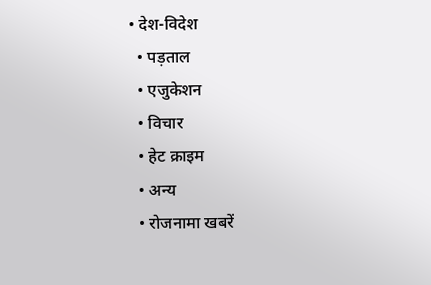• देश-विदेश
  • पड़ताल
  • एजुकेशन
  • विचार
  • हेट क्राइम
  • अन्य
  • रोजनामा खबरें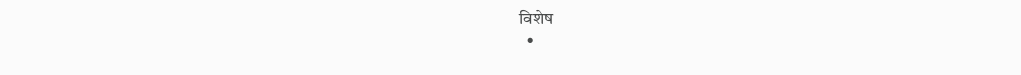विशेष
  •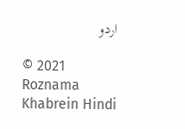اردو

© 2021 Roznama Khabrein Hindi